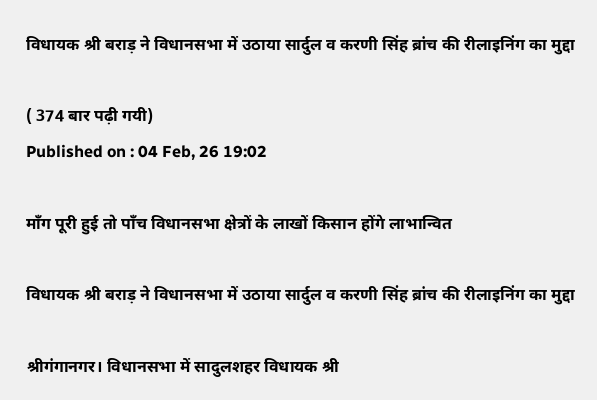विधायक श्री बराड़ ने विधानसभा में उठाया सार्दुल व करणी सिंह ब्रांच की रीलाइनिंग का मुद्दा

( 374 बार पढ़ी गयी)
Published on : 04 Feb, 26 19:02

माँग पूरी हुई तो पाँच विधानसभा क्षेत्रों के लाखों किसान होंगे लाभान्वित

विधायक श्री बराड़ ने विधानसभा में उठाया सार्दुल व करणी सिंह ब्रांच की रीलाइनिंग का मुद्दा

श्रीगंगानगर। विधानसभा में सादुलशहर विधायक श्री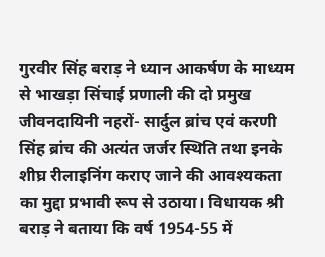गुरवीर सिंह बराड़ ने ध्यान आकर्षण के माध्यम से भाखड़ा सिंचाई प्रणाली की दो प्रमुख जीवनदायिनी नहरों- सार्दुल ब्रांच एवं करणी सिंह ब्रांच की अत्यंत जर्जर स्थिति तथा इनके शीघ्र रीलाइनिंग कराए जाने की आवश्यकता का मुद्दा प्रभावी रूप से उठाया। विधायक श्री बराड़ ने बताया कि वर्ष 1954-55 में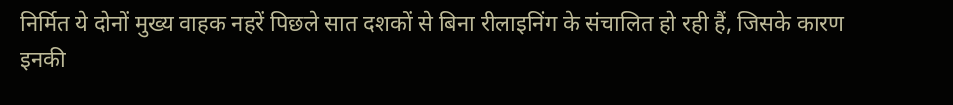निर्मित ये दोनों मुख्य वाहक नहरें पिछले सात दशकों से बिना रीलाइनिंग के संचालित हो रही हैं, जिसके कारण इनकी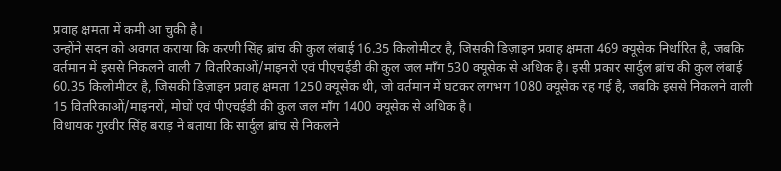प्रवाह क्षमता में कमी आ चुकी है।
उन्होंने सदन को अवगत कराया कि करणी सिंह ब्रांच की कुल लंबाई 16.35 किलोमीटर है, जिसकी डिज़ाइन प्रवाह क्षमता 469 क्यूसेक निर्धारित है, जबकि वर्तमान में इससे निकलने वाली 7 वितरिकाओं/माइनरों एवं पीएचईडी की कुल जल माँग 530 क्यूसेक से अधिक है। इसी प्रकार सार्दुल ब्रांच की कुल लंबाई 60.35 किलोमीटर है, जिसकी डिज़ाइन प्रवाह क्षमता 1250 क्यूसेक थी, जो वर्तमान में घटकर लगभग 1080 क्यूसेक रह गई है, जबकि इससे निकलने वाली 15 वितरिकाओं/माइनरों, मोघों एवं पीएचईडी की कुल जल माँग 1400 क्यूसेक से अधिक है।
विधायक गुरवीर सिंह बराड़ ने बताया कि सार्दुल ब्रांच से निकलने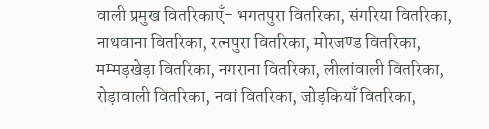वाली प्रमुख वितरिकाएँ- भगतपुरा वितरिका, संगरिया वितरिका, नाथवाना वितरिका, रत्नपुरा वितरिका, मोरजण्ड वितरिका, मम्मड़खेड़ा वितरिका, नगराना वितरिका, लीलांवाली वितरिका, रोड़ावाली वितरिका, नवां वितरिका, जोड़कियाँ वितरिका,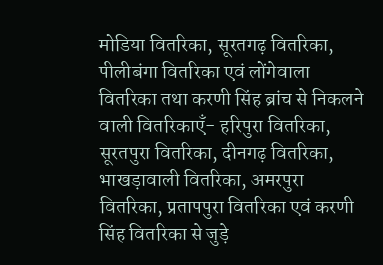मोडिया वितरिका, सूरतगढ़ वितरिका, पीलीबंगा वितरिका एवं लोंगेवाला वितरिका तथा करणी सिंह ब्रांच से निकलने वाली वितरिकाएँ- हरिपुरा वितरिका, सूरतपुरा वितरिका, दीनगढ़ वितरिका, भाखड़ावाली वितरिका, अमरपुरा वितरिका, प्रतापपुरा वितरिका एवं करणी सिंह वितरिका से जुड़े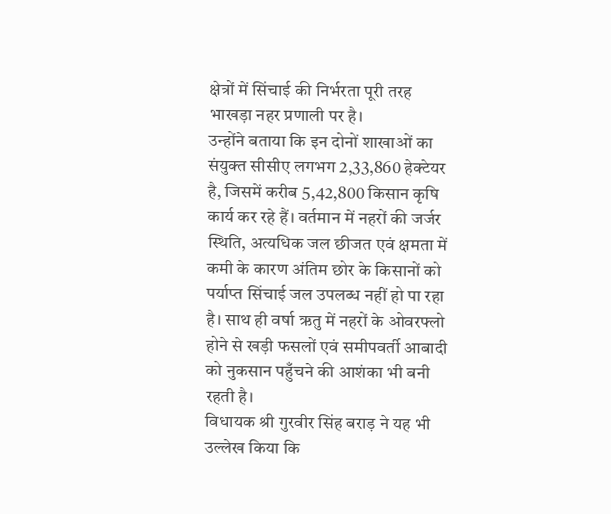क्षेत्रों में सिंचाई की निर्भरता पूरी तरह भाखड़ा नहर प्रणाली पर है।
उन्होंने बताया कि इन दोनों शाखाओं का संयुक्त सीसीए लगभग 2,33,860 हेक्टेयर है, जिसमें करीब 5,42,800 किसान कृषि कार्य कर रहे हैं। वर्तमान में नहरों की जर्जर स्थिति, अत्यधिक जल छीजत एवं क्षमता में कमी के कारण अंतिम छोर के किसानों को पर्याप्त सिंचाई जल उपलब्ध नहीं हो पा रहा है। साथ ही वर्षा ऋतु में नहरों के ओवरफ्लो होने से खड़ी फसलों एवं समीपवर्ती आबादी को नुकसान पहुँचने की आशंका भी बनी रहती है।
विधायक श्री गुरवीर सिंह बराड़ ने यह भी उल्लेख किया कि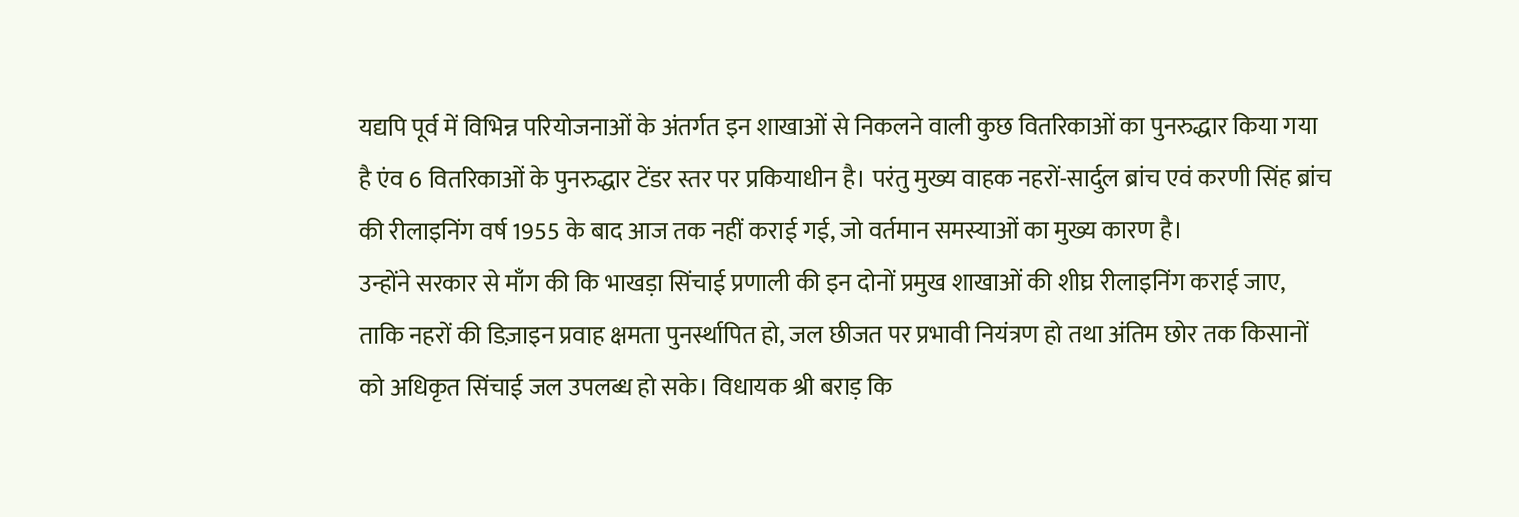यद्यपि पूर्व में विभिन्न परियोजनाओं के अंतर्गत इन शाखाओं से निकलने वाली कुछ वितरिकाओं का पुनरुद्धार किया गया है एंव 6 वितरिकाओं के पुनरुद्धार टेंडर स्तर पर प्रकियाधीन है। परंतु मुख्य वाहक नहरों-सार्दुल ब्रांच एवं करणी सिंह ब्रांच की रीलाइनिंग वर्ष 1955 के बाद आज तक नहीं कराई गई, जो वर्तमान समस्याओं का मुख्य कारण है।
उन्होंने सरकार से माँग की कि भाखड़ा सिंचाई प्रणाली की इन दोनों प्रमुख शाखाओं की शीघ्र रीलाइनिंग कराई जाए, ताकि नहरों की डिज़ाइन प्रवाह क्षमता पुनर्स्थापित हो, जल छीजत पर प्रभावी नियंत्रण हो तथा अंतिम छोर तक किसानों को अधिकृत सिंचाई जल उपलब्ध हो सके। विधायक श्री बराड़ कि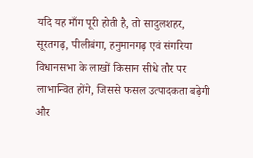यदि यह माँग पूरी होती है, तो सादुलशहर, सूरतगढ़, पीलीबंगा, हनुमानगढ़ एवं संगरिया विधानसभा के लाखों किसान सीधे तौर पर लाभान्वित होंगे, जिससे फसल उत्पादकता बढ़ेगी और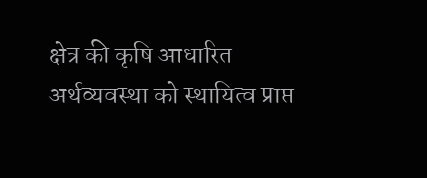क्षेत्र की कृषि आधारित अर्थव्यवस्था को स्थायित्व प्राप्त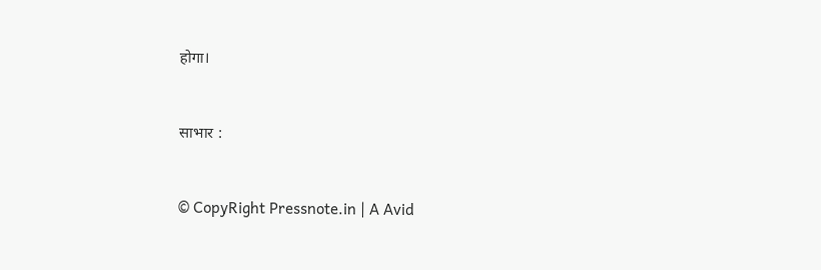होगा।


साभार :


© CopyRight Pressnote.in | A Avid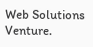Web Solutions Venture.